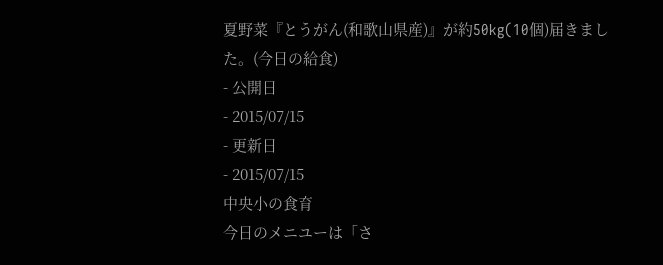夏野菜『とうがん(和歌山県産)』が約50kg(10個)届きました。(今日の給食)
- 公開日
- 2015/07/15
- 更新日
- 2015/07/15
中央小の食育
今日のメニユーは「さ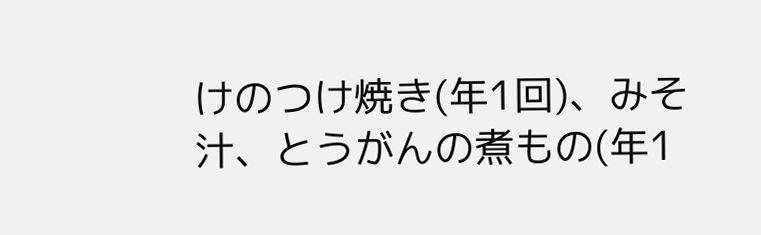けのつけ焼き(年1回)、みそ汁、とうがんの煮もの(年1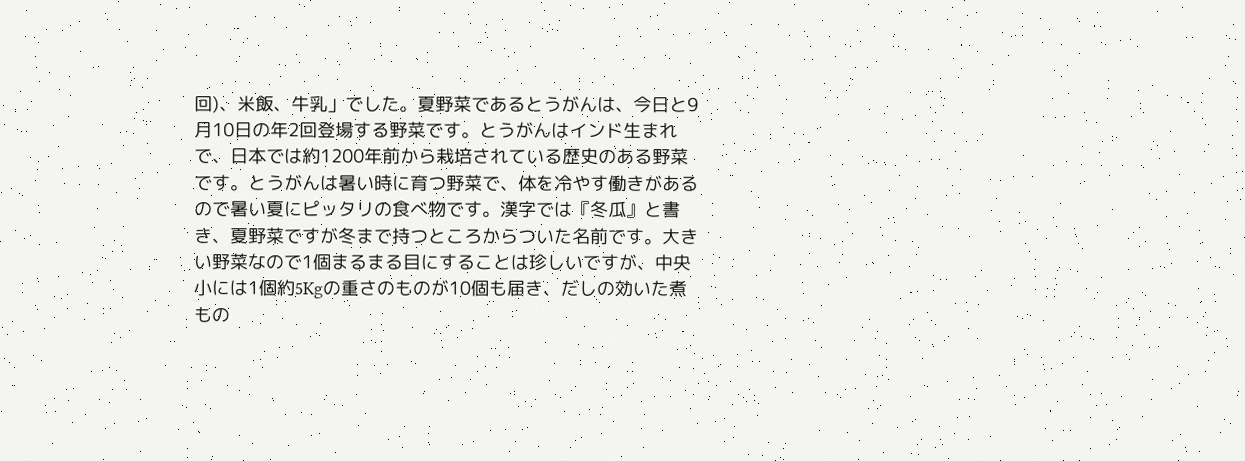回)、米飯、牛乳」でした。夏野菜であるとうがんは、今日と9月10日の年2回登場する野菜です。とうがんはインド生まれで、日本では約1200年前から栽培されている歴史のある野菜です。とうがんは暑い時に育つ野菜で、体を冷やす働きがあるので暑い夏にピッタリの食べ物です。漢字では『冬瓜』と書き、夏野菜ですが冬まで持つところからついた名前です。大きい野菜なので1個まるまる目にすることは珍しいですが、中央小には1個約5Kgの重さのものが10個も届き、だしの効いた煮もの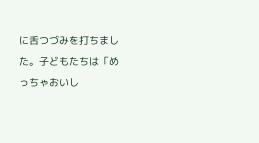に舌つづみを打ちました。子どもたちは「めっちゃおいし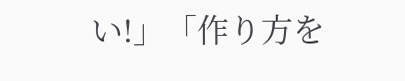い!」「作り方を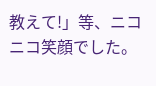教えて!」等、ニコニコ笑顔でした。